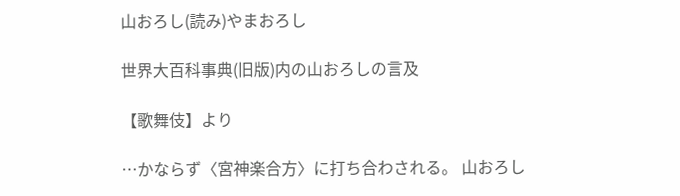山おろし(読み)やまおろし

世界大百科事典(旧版)内の山おろしの言及

【歌舞伎】より

…かならず〈宮神楽合方〉に打ち合わされる。 山おろし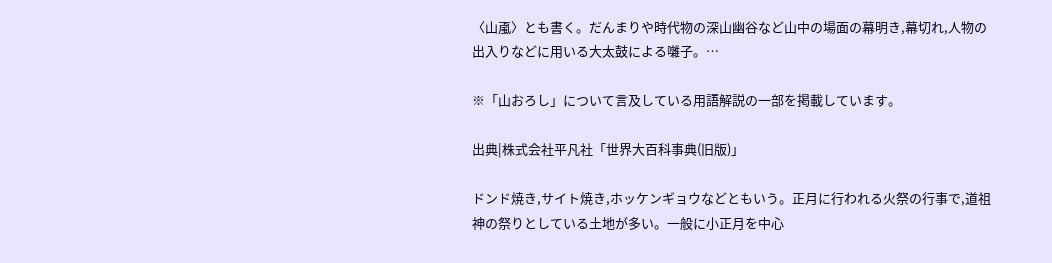〈山颪〉とも書く。だんまりや時代物の深山幽谷など山中の場面の幕明き,幕切れ,人物の出入りなどに用いる大太鼓による囃子。…

※「山おろし」について言及している用語解説の一部を掲載しています。

出典|株式会社平凡社「世界大百科事典(旧版)」

ドンド焼き,サイト焼き,ホッケンギョウなどともいう。正月に行われる火祭の行事で,道祖神の祭りとしている土地が多い。一般に小正月を中心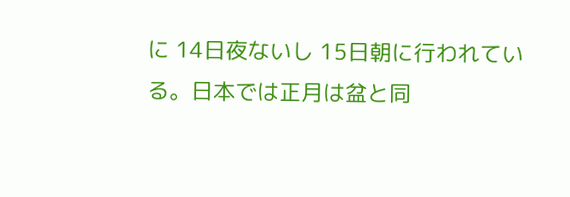に 14日夜ないし 15日朝に行われている。日本では正月は盆と同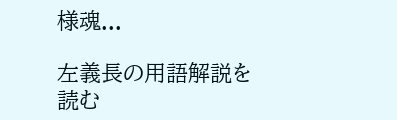様魂...

左義長の用語解説を読む